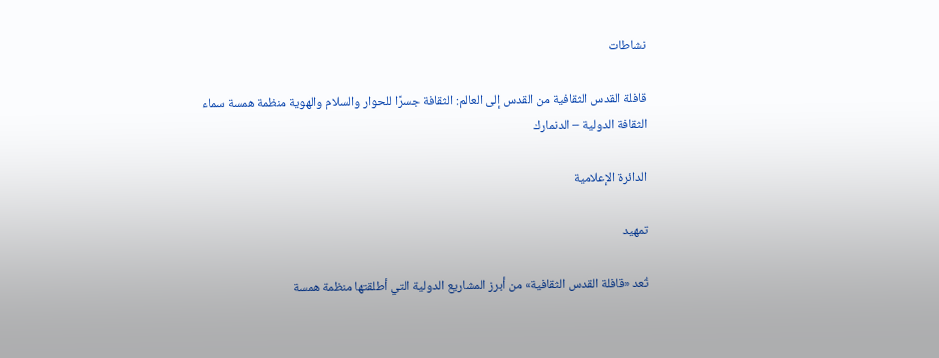نشاطات

قافلة القدس الثقافية من القدس إلى العالم: الثقافة جسرًا للحوار والسلام والهوية منظمة همسة سماء الثقافة الدولية – الدنمارك

الدائرة الإعلامية

تمهيد

تُعد «قافلة القدس الثقافية» من أبرز المشاريع الدولية التي أطلقتها منظمة همسة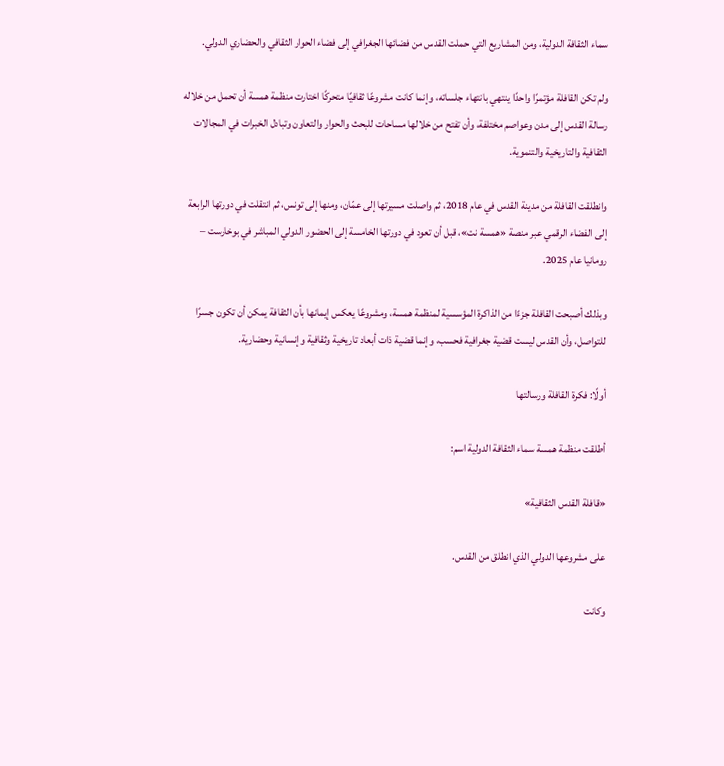سماء الثقافة الدولية، ومن المشاريع التي حملت القدس من فضائها الجغرافي إلى فضاء الحوار الثقافي والحضاري الدولي.

ولم تكن القافلة مؤتمرًا واحدًا ينتهي بانتهاء جلساته، وإنما كانت مشروعًا ثقافيًا متحركًا اختارت منظمة همسة أن تحمل من خلاله رسالة القدس إلى مدن وعواصم مختلفة، وأن تفتح من خلالها مساحات للبحث والحوار والتعاون وتبادل الخبرات في المجالات الثقافية والتاريخية والتنموية.

وانطلقت القافلة من مدينة القدس في عام 2018، ثم واصلت مسيرتها إلى عمّان، ومنها إلى تونس، ثم انتقلت في دورتها الرابعة إلى الفضاء الرقمي عبر منصة «همسة نت»، قبل أن تعود في دورتها الخامسة إلى الحضور الدولي المباشر في بوخارست – رومانيا عام 2025.

وبذلك أصبحت القافلة جزءًا من الذاكرة المؤسسية لمنظمة همسة، ومشروعًا يعكس إيمانها بأن الثقافة يمكن أن تكون جسرًا للتواصل، وأن القدس ليست قضية جغرافية فحسب، وإنما قضية ذات أبعاد تاريخية وثقافية وإنسانية وحضارية.

أولًا: فكرة القافلة ورسالتها

أطلقت منظمة همسة سماء الثقافة الدولية اسم:

«قافلة القدس الثقافية»

على مشروعها الدولي الذي انطلق من القدس.

وكانت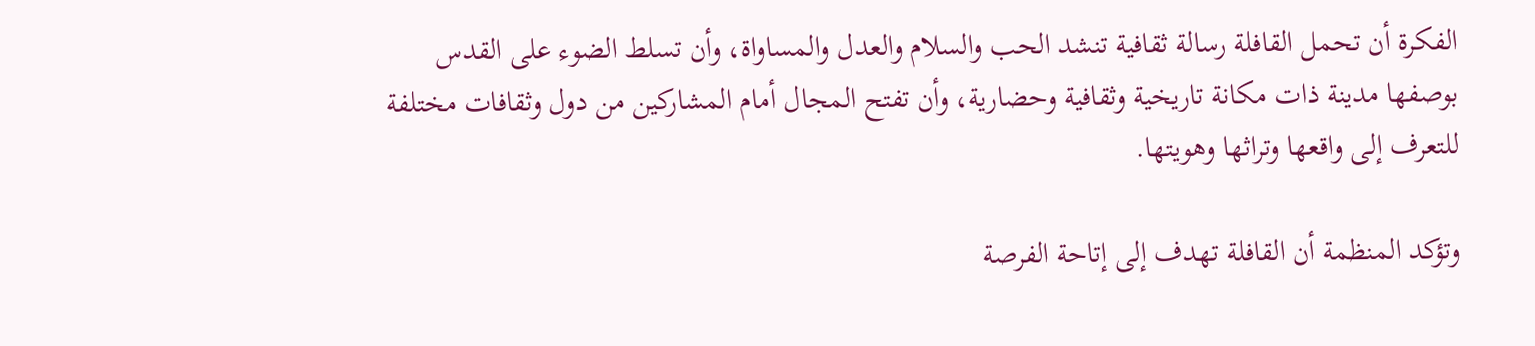الفكرة أن تحمل القافلة رسالة ثقافية تنشد الحب والسلام والعدل والمساواة، وأن تسلط الضوء على القدس بوصفها مدينة ذات مكانة تاريخية وثقافية وحضارية، وأن تفتح المجال أمام المشاركين من دول وثقافات مختلفة للتعرف إلى واقعها وتراثها وهويتها.

وتؤكد المنظمة أن القافلة تهدف إلى إتاحة الفرصة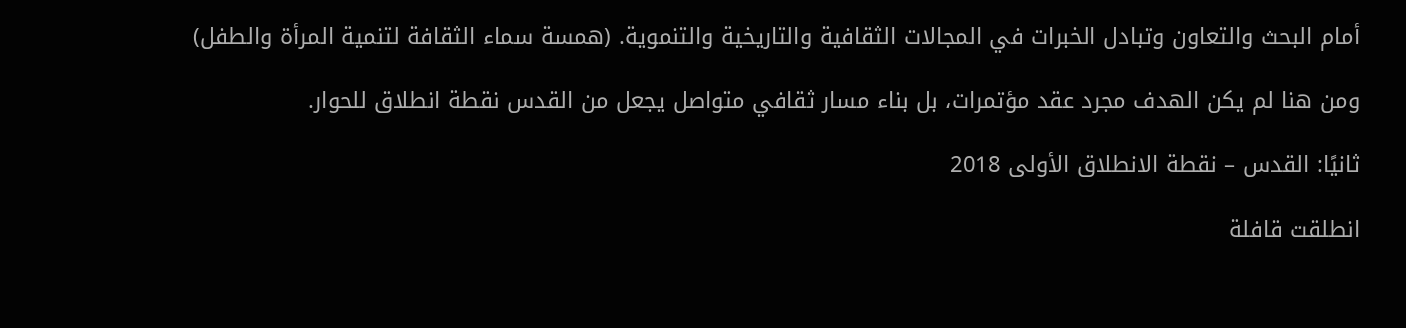أمام البحث والتعاون وتبادل الخبرات في المجالات الثقافية والتاريخية والتنموية. (همسة سماء الثقافة لتنمية المرأة والطفل)

ومن هنا لم يكن الهدف مجرد عقد مؤتمرات، بل بناء مسار ثقافي متواصل يجعل من القدس نقطة انطلاق للحوار.

ثانيًا: القدس – نقطة الانطلاق الأولى 2018

انطلقت قافلة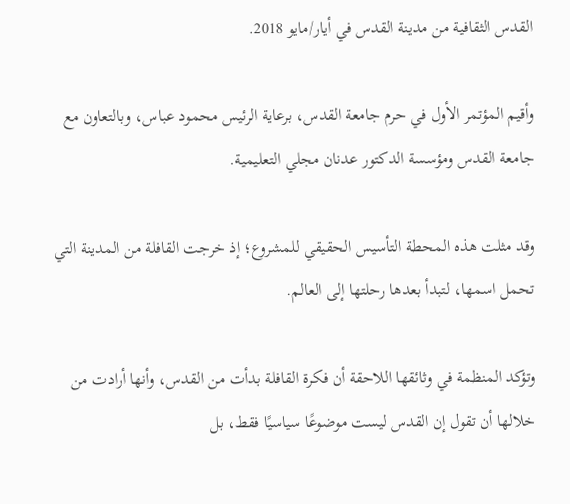القدس الثقافية من مدينة القدس في أيار/مايو 2018.

وأقيم المؤتمر الأول في حرم جامعة القدس، برعاية الرئيس محمود عباس، وبالتعاون مع جامعة القدس ومؤسسة الدكتور عدنان مجلي التعليمية.

وقد مثلت هذه المحطة التأسيس الحقيقي للمشروع؛ إذ خرجت القافلة من المدينة التي تحمل اسمها، لتبدأ بعدها رحلتها إلى العالم.

وتؤكد المنظمة في وثائقها اللاحقة أن فكرة القافلة بدأت من القدس، وأنها أرادت من خلالها أن تقول إن القدس ليست موضوعًا سياسيًا فقط، بل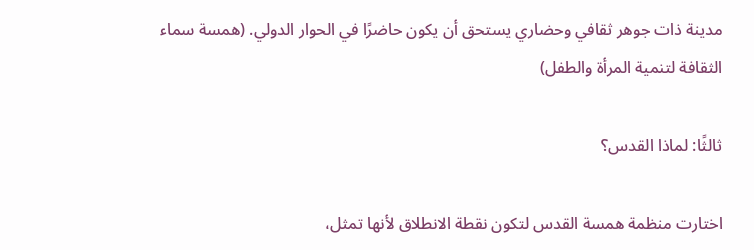مدينة ذات جوهر ثقافي وحضاري يستحق أن يكون حاضرًا في الحوار الدولي. (همسة سماء الثقافة لتنمية المرأة والطفل)

ثالثًا: لماذا القدس؟

اختارت منظمة همسة القدس لتكون نقطة الانطلاق لأنها تمثل،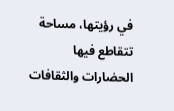في رؤيتها، مساحة تتقاطع فيها الحضارات والثقافات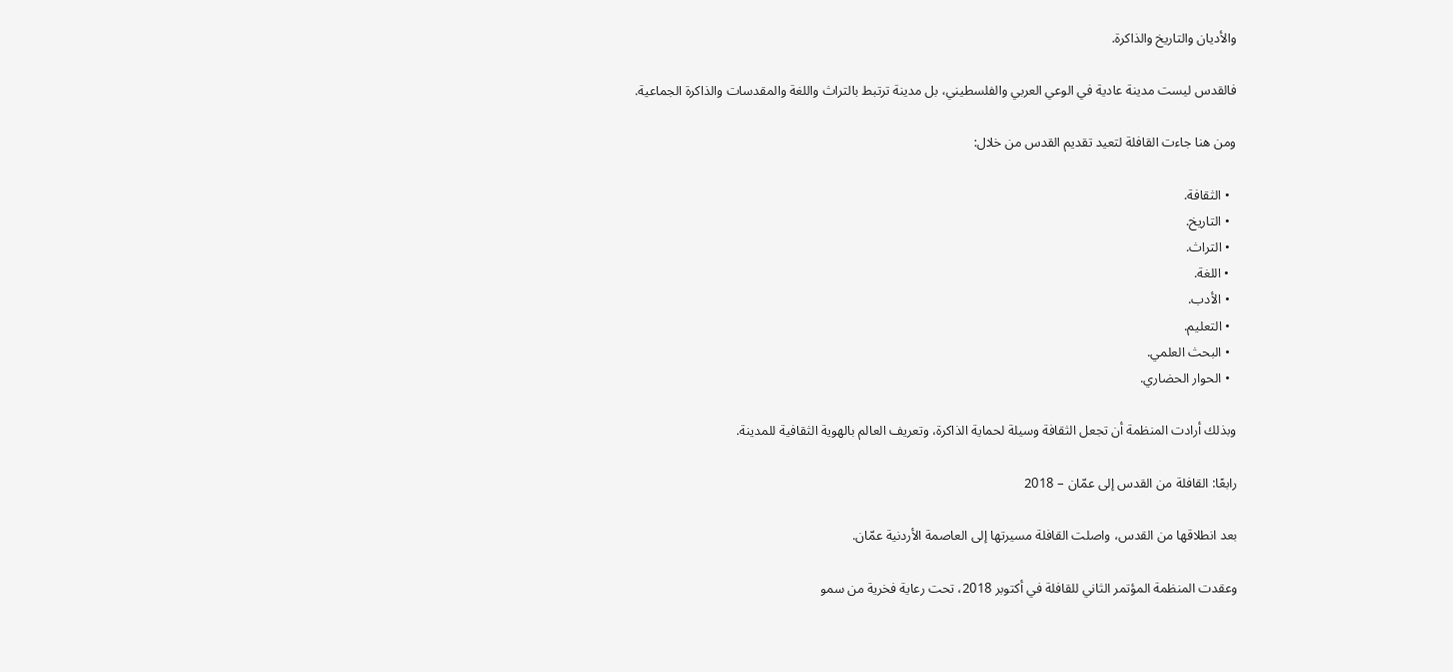والأديان والتاريخ والذاكرة.

فالقدس ليست مدينة عادية في الوعي العربي والفلسطيني، بل مدينة ترتبط بالتراث واللغة والمقدسات والذاكرة الجماعية.

ومن هنا جاءت القافلة لتعيد تقديم القدس من خلال:

  • الثقافة.
  • التاريخ.
  • التراث.
  • اللغة.
  • الأدب.
  • التعليم.
  • البحث العلمي.
  • الحوار الحضاري.

وبذلك أرادت المنظمة أن تجعل الثقافة وسيلة لحماية الذاكرة، وتعريف العالم بالهوية الثقافية للمدينة.

رابعًا: القافلة من القدس إلى عمّان – 2018

بعد انطلاقها من القدس، واصلت القافلة مسيرتها إلى العاصمة الأردنية عمّان.

وعقدت المنظمة المؤتمر الثاني للقافلة في أكتوبر 2018، تحت رعاية فخرية من سمو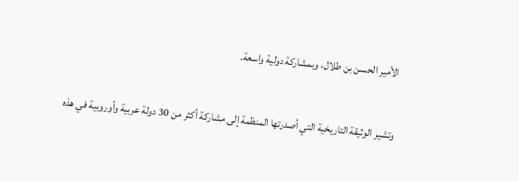الأمير الحسن بن طلال، وبمشاركة دولية واسعة.

وتشير الوثيقة التاريخية التي أصدرتها المنظمة إلى مشاركة أكثر من 30 دولة عربية وأوروبية في هذه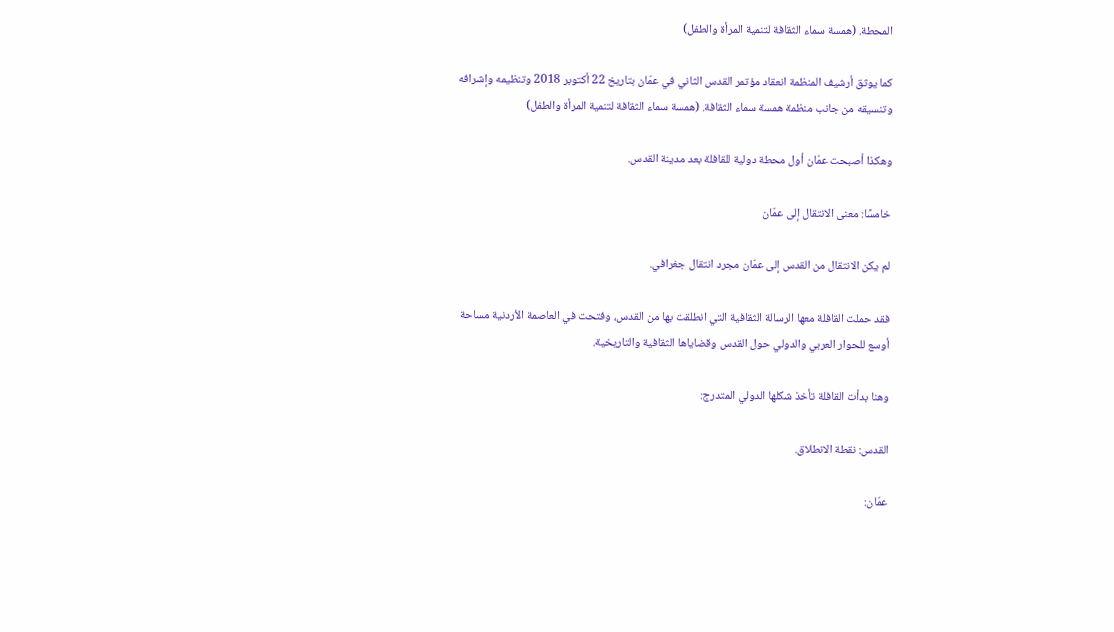المحطة. (همسة سماء الثقافة لتنمية المرأة والطفل)

كما يوثق أرشيف المنظمة انعقاد مؤتمر القدس الثاني في عمّان بتاريخ 22 أكتوبر 2018 وتنظيمه وإشرافه وتنسيقه من جانب منظمة همسة سماء الثقافة. (همسة سماء الثقافة لتنمية المرأة والطفل)

وهكذا أصبحت عمّان أول محطة دولية للقافلة بعد مدينة القدس.

خامسًا: معنى الانتقال إلى عمّان

لم يكن الانتقال من القدس إلى عمّان مجرد انتقال جغرافي.

فقد حملت القافلة معها الرسالة الثقافية التي انطلقت بها من القدس، وفتحت في العاصمة الأردنية مساحة أوسع للحوار العربي والدولي حول القدس وقضاياها الثقافية والتاريخية.

وهنا بدأت القافلة تأخذ شكلها الدولي المتدرج:

القدس: نقطة الانطلاق.

عمّان: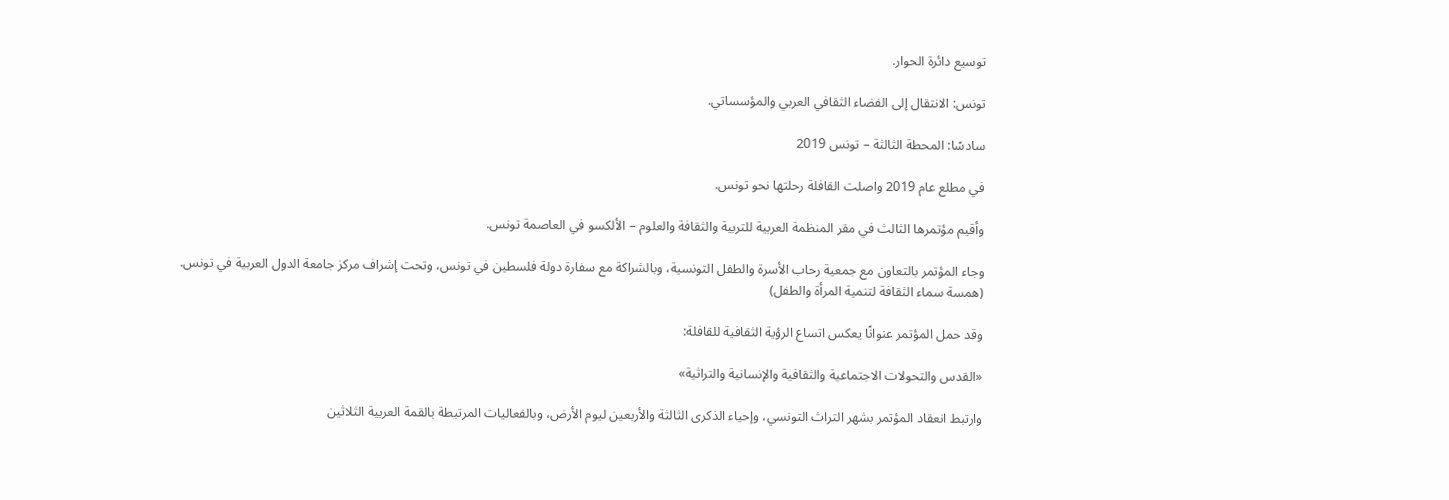توسيع دائرة الحوار.

تونس: الانتقال إلى الفضاء الثقافي العربي والمؤسساتي.

سادسًا: المحطة الثالثة – تونس 2019

في مطلع عام 2019 واصلت القافلة رحلتها نحو تونس.

وأقيم مؤتمرها الثالث في مقر المنظمة العربية للتربية والثقافة والعلوم – الألكسو في العاصمة تونس.

وجاء المؤتمر بالتعاون مع جمعية رحاب الأسرة والطفل التونسية، وبالشراكة مع سفارة دولة فلسطين في تونس، وتحت إشراف مركز جامعة الدول العربية في تونس. (همسة سماء الثقافة لتنمية المرأة والطفل)

وقد حمل المؤتمر عنوانًا يعكس اتساع الرؤية الثقافية للقافلة:

«القدس والتحولات الاجتماعية والثقافية والإنسانية والتراثية»

وارتبط انعقاد المؤتمر بشهر التراث التونسي، وإحياء الذكرى الثالثة والأربعين ليوم الأرض، وبالفعاليات المرتبطة بالقمة العربية الثلاثين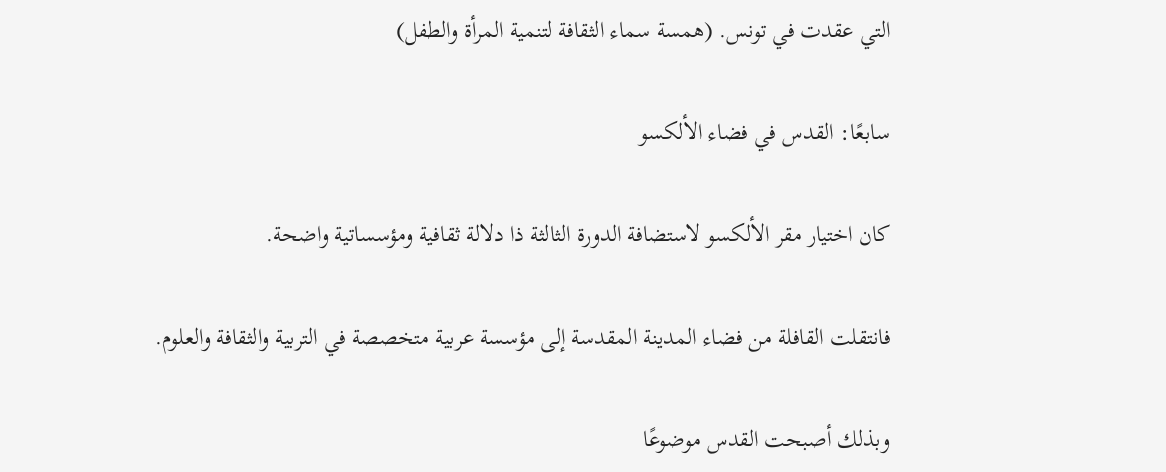التي عقدت في تونس. (همسة سماء الثقافة لتنمية المرأة والطفل)

سابعًا: القدس في فضاء الألكسو

كان اختيار مقر الألكسو لاستضافة الدورة الثالثة ذا دلالة ثقافية ومؤسساتية واضحة.

فانتقلت القافلة من فضاء المدينة المقدسة إلى مؤسسة عربية متخصصة في التربية والثقافة والعلوم.

وبذلك أصبحت القدس موضوعًا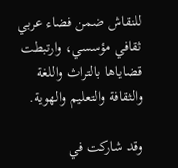للنقاش ضمن فضاء عربي ثقافي مؤسسي، وارتبطت قضاياها بالتراث واللغة والثقافة والتعليم والهوية.

وقد شاركت في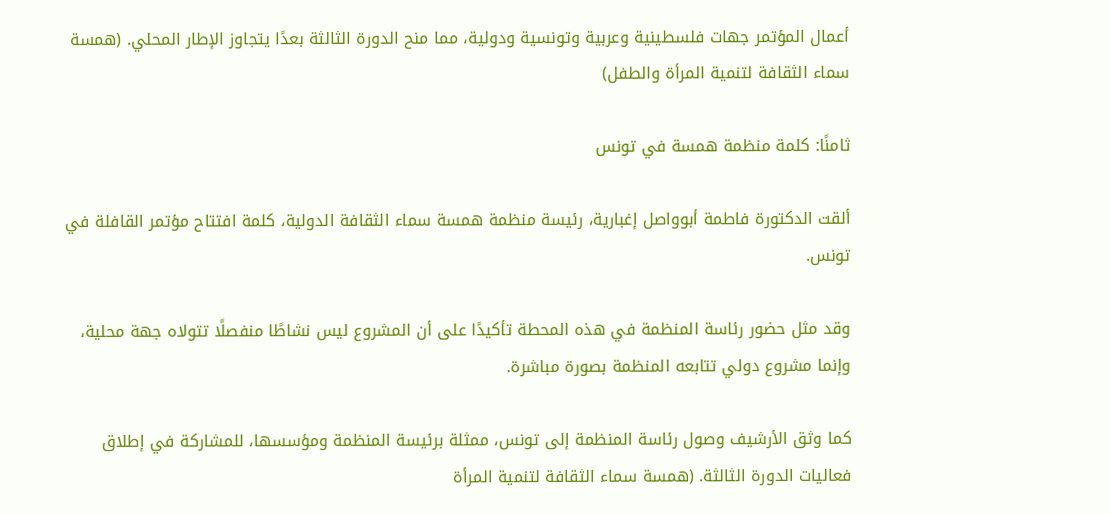أعمال المؤتمر جهات فلسطينية وعربية وتونسية ودولية، مما منح الدورة الثالثة بعدًا يتجاوز الإطار المحلي. (همسة سماء الثقافة لتنمية المرأة والطفل)

ثامنًا: كلمة منظمة همسة في تونس

ألقت الدكتورة فاطمة أبوواصل إغبارية، رئيسة منظمة همسة سماء الثقافة الدولية، كلمة افتتاح مؤتمر القافلة في تونس.

وقد مثل حضور رئاسة المنظمة في هذه المحطة تأكيدًا على أن المشروع ليس نشاطًا منفصلًا تتولاه جهة محلية، وإنما مشروع دولي تتابعه المنظمة بصورة مباشرة.

كما وثق الأرشيف وصول رئاسة المنظمة إلى تونس، ممثلة برئيسة المنظمة ومؤسسها، للمشاركة في إطلاق فعاليات الدورة الثالثة. (همسة سماء الثقافة لتنمية المرأة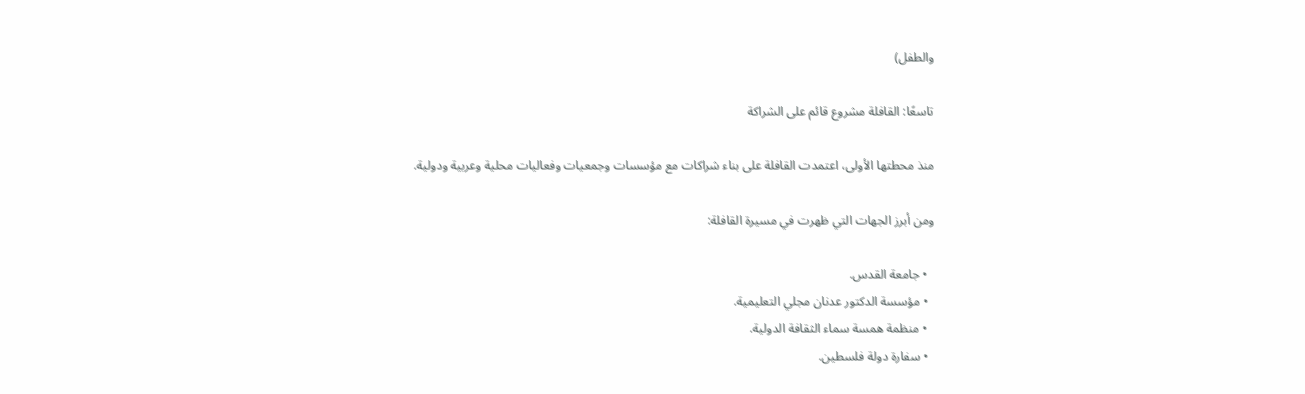والطفل)

تاسعًا: القافلة مشروع قائم على الشراكة

منذ محطتها الأولى، اعتمدت القافلة على بناء شراكات مع مؤسسات وجمعيات وفعاليات محلية وعربية ودولية.

ومن أبرز الجهات التي ظهرت في مسيرة القافلة:

  • جامعة القدس.
  • مؤسسة الدكتور عدنان مجلي التعليمية.
  • منظمة همسة سماء الثقافة الدولية.
  • سفارة دولة فلسطين.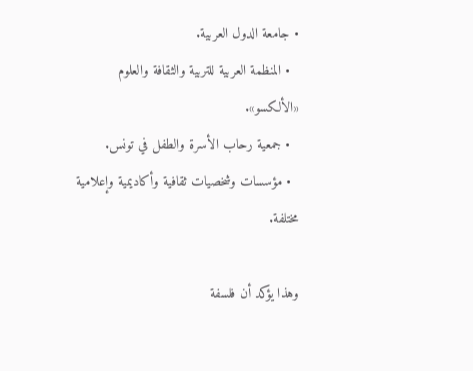• جامعة الدول العربية.
  • المنظمة العربية للتربية والثقافة والعلوم «الألكسو».
  • جمعية رحاب الأسرة والطفل في تونس.
  • مؤسسات وشخصيات ثقافية وأكاديمية وإعلامية مختلفة.

وهذا يؤكد أن فلسفة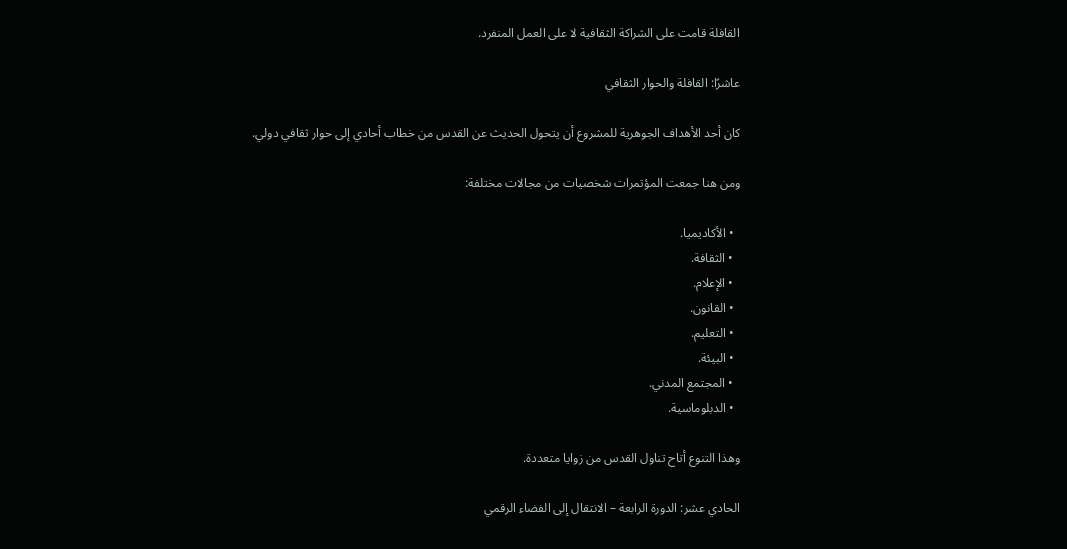القافلة قامت على الشراكة الثقافية لا على العمل المنفرد.

عاشرًا: القافلة والحوار الثقافي

كان أحد الأهداف الجوهرية للمشروع أن يتحول الحديث عن القدس من خطاب أحادي إلى حوار ثقافي دولي.

ومن هنا جمعت المؤتمرات شخصيات من مجالات مختلفة:

  • الأكاديميا.
  • الثقافة.
  • الإعلام.
  • القانون.
  • التعليم.
  • البيئة.
  • المجتمع المدني.
  • الدبلوماسية.

وهذا التنوع أتاح تناول القدس من زوايا متعددة.

الحادي عشر: الدورة الرابعة – الانتقال إلى الفضاء الرقمي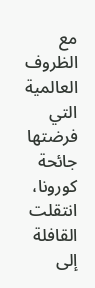مع الظروف العالمية التي فرضتها جائحة كورونا، انتقلت القافلة إلى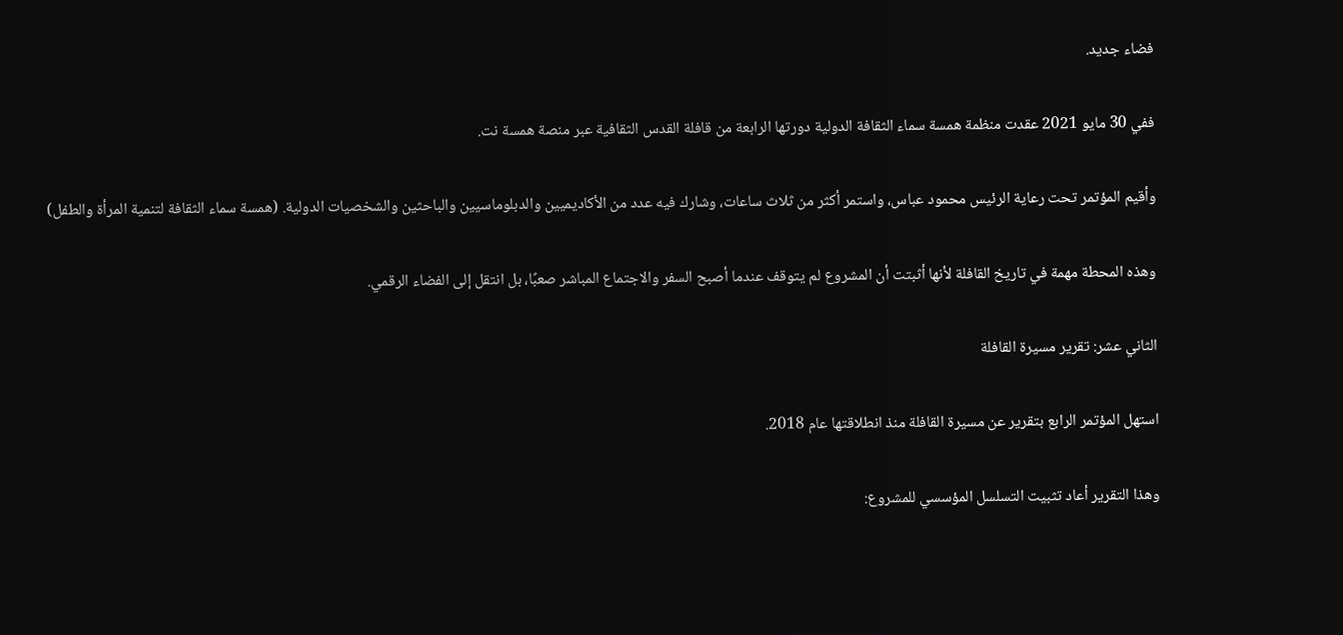فضاء جديد.

ففي 30 مايو 2021 عقدت منظمة همسة سماء الثقافة الدولية دورتها الرابعة من قافلة القدس الثقافية عبر منصة همسة نت.

وأقيم المؤتمر تحت رعاية الرئيس محمود عباس، واستمر أكثر من ثلاث ساعات، وشارك فيه عدد من الأكاديميين والدبلوماسيين والباحثين والشخصيات الدولية. (همسة سماء الثقافة لتنمية المرأة والطفل)

وهذه المحطة مهمة في تاريخ القافلة لأنها أثبتت أن المشروع لم يتوقف عندما أصبح السفر والاجتماع المباشر صعبًا، بل انتقل إلى الفضاء الرقمي.

الثاني عشر: تقرير مسيرة القافلة

استهل المؤتمر الرابع بتقرير عن مسيرة القافلة منذ انطلاقتها عام 2018.

وهذا التقرير أعاد تثبيت التسلسل المؤسسي للمشروع: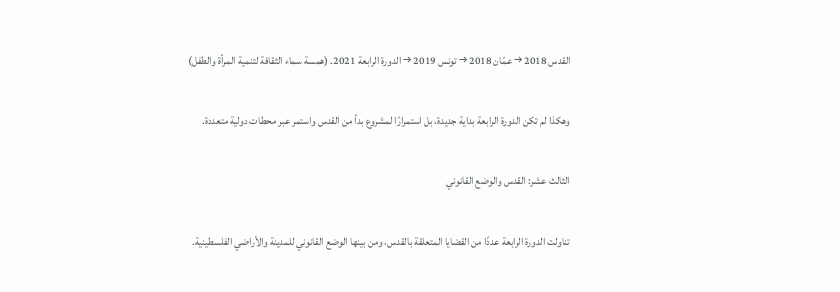القدس 2018 → عمّان 2018 → تونس 2019 → الدورة الرابعة 2021. (همسة سماء الثقافة لتنمية المرأة والطفل)

وهكذا لم تكن الدورة الرابعة بداية جديدة، بل استمرارًا لمشروع بدأ من القدس واستمر عبر محطات دولية متعددة.

الثالث عشر: القدس والوضع القانوني

تناولت الدورة الرابعة عددًا من القضايا المتعلقة بالقدس، ومن بينها الوضع القانوني للمدينة والأراضي الفلسطينية.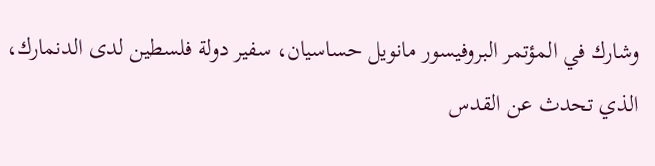وشارك في المؤتمر البروفيسور مانويل حساسيان، سفير دولة فلسطين لدى الدنمارك، الذي تحدث عن القدس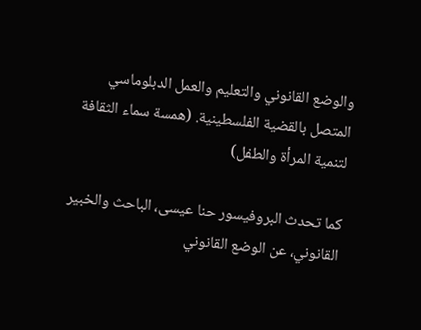والوضع القانوني والتعليم والعمل الدبلوماسي المتصل بالقضية الفلسطينية. (همسة سماء الثقافة لتنمية المرأة والطفل)

كما تحدث البروفيسور حنا عيسى، الباحث والخبير القانوني، عن الوضع القانوني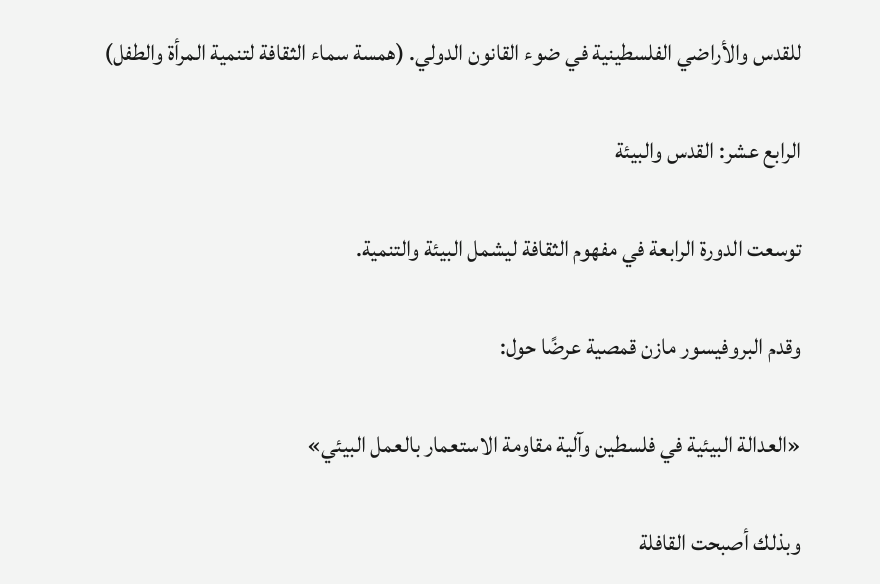للقدس والأراضي الفلسطينية في ضوء القانون الدولي. (همسة سماء الثقافة لتنمية المرأة والطفل)

الرابع عشر: القدس والبيئة

توسعت الدورة الرابعة في مفهوم الثقافة ليشمل البيئة والتنمية.

وقدم البروفيسور مازن قمصية عرضًا حول:

«العدالة البيئية في فلسطين وآلية مقاومة الاستعمار بالعمل البيئي»

وبذلك أصبحت القافلة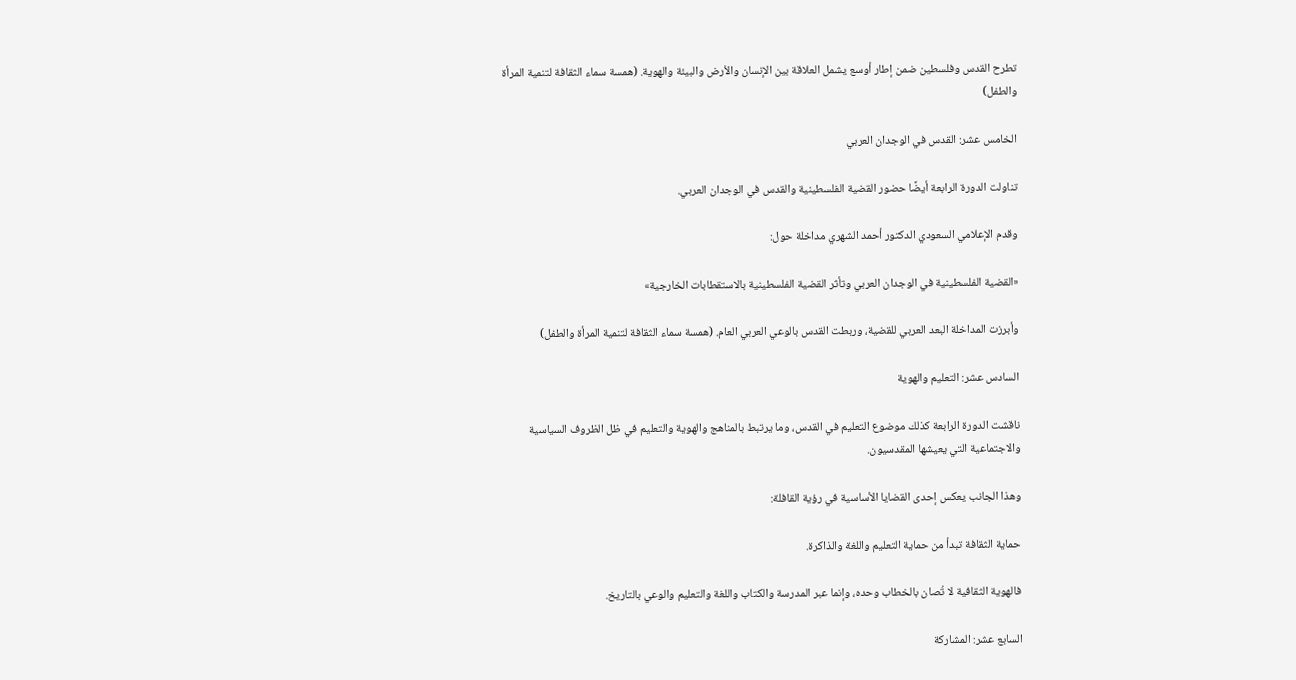تطرح القدس وفلسطين ضمن إطار أوسع يشمل العلاقة بين الإنسان والأرض والبيئة والهوية. (همسة سماء الثقافة لتنمية المرأة والطفل)

الخامس عشر: القدس في الوجدان العربي

تناولت الدورة الرابعة أيضًا حضور القضية الفلسطينية والقدس في الوجدان العربي.

وقدم الإعلامي السعودي الدكتور أحمد الشهري مداخلة حول:

«القضية الفلسطينية في الوجدان العربي وتأثر القضية الفلسطينية بالاستقطابات الخارجية»

وأبرزت المداخلة البعد العربي للقضية، وربطت القدس بالوعي العربي العام. (همسة سماء الثقافة لتنمية المرأة والطفل)

السادس عشر: التعليم والهوية

ناقشت الدورة الرابعة كذلك موضوع التعليم في القدس، وما يرتبط بالمناهج والهوية والتعليم في ظل الظروف السياسية والاجتماعية التي يعيشها المقدسيون.

وهذا الجانب يعكس إحدى القضايا الأساسية في رؤية القافلة:

حماية الثقافة تبدأ من حماية التعليم واللغة والذاكرة.

فالهوية الثقافية لا تُصان بالخطاب وحده، وإنما عبر المدرسة والكتاب واللغة والتعليم والوعي بالتاريخ.

السابع عشر: المشاركة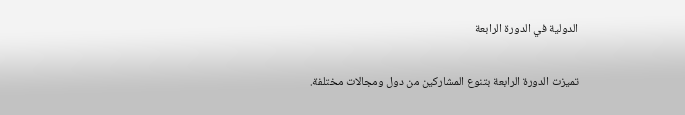الدولية في الدورة الرابعة

تميزت الدورة الرابعة بتنوع المشاركين من دول ومجالات مختلفة.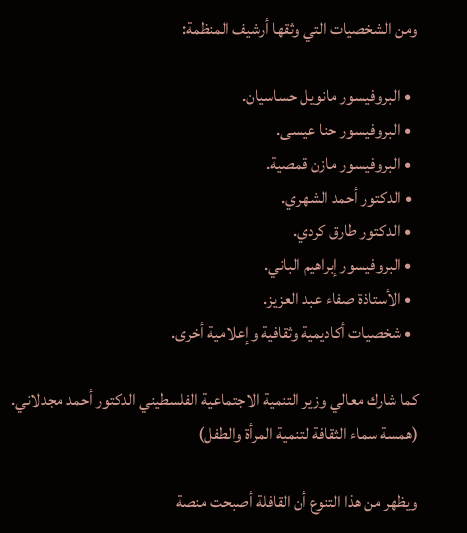ومن الشخصيات التي وثقها أرشيف المنظمة:

  • البروفيسور مانويل حساسيان.
  • البروفيسور حنا عيسى.
  • البروفيسور مازن قمصية.
  • الدكتور أحمد الشهري.
  • الدكتور طارق كردي.
  • البروفيسور إبراهيم الباني.
  • الأستاذة صفاء عبد العزيز.
  • شخصيات أكاديمية وثقافية وإعلامية أخرى.

كما شارك معالي وزير التنمية الاجتماعية الفلسطيني الدكتور أحمد مجدلاني. (همسة سماء الثقافة لتنمية المرأة والطفل)

ويظهر من هذا التنوع أن القافلة أصبحت منصة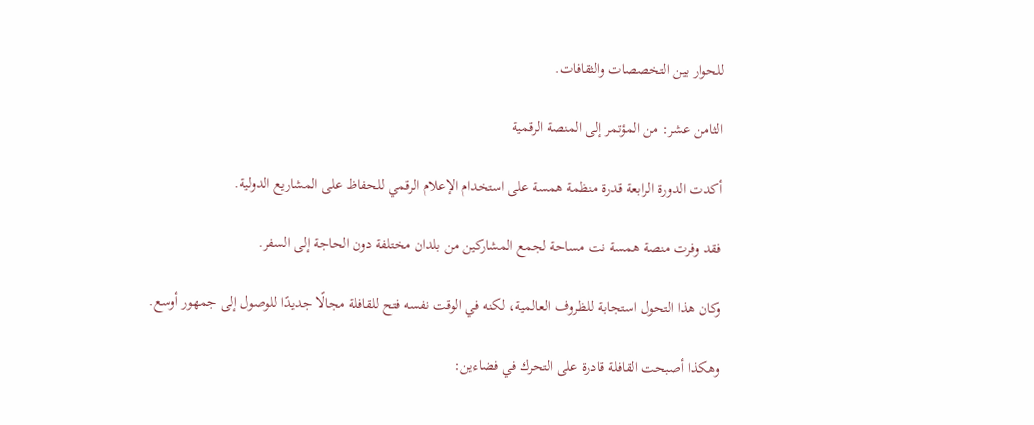للحوار بين التخصصات والثقافات.

الثامن عشر: من المؤتمر إلى المنصة الرقمية

أكدت الدورة الرابعة قدرة منظمة همسة على استخدام الإعلام الرقمي للحفاظ على المشاريع الدولية.

فقد وفرت منصة همسة نت مساحة لجمع المشاركين من بلدان مختلفة دون الحاجة إلى السفر.

وكان هذا التحول استجابة للظروف العالمية، لكنه في الوقت نفسه فتح للقافلة مجالًا جديدًا للوصول إلى جمهور أوسع.

وهكذا أصبحت القافلة قادرة على التحرك في فضاءين: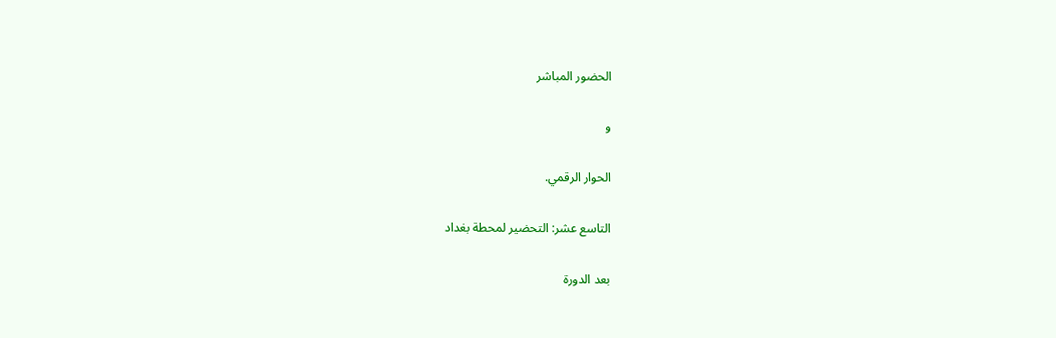الحضور المباشر

و

الحوار الرقمي.

التاسع عشر: التحضير لمحطة بغداد

بعد الدورة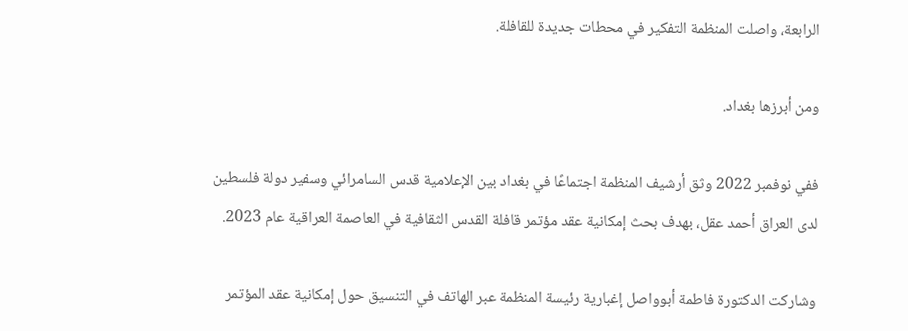الرابعة، واصلت المنظمة التفكير في محطات جديدة للقافلة.

ومن أبرزها بغداد.

ففي نوفمبر 2022 وثق أرشيف المنظمة اجتماعًا في بغداد بين الإعلامية قدس السامرائي وسفير دولة فلسطين لدى العراق أحمد عقل، بهدف بحث إمكانية عقد مؤتمر قافلة القدس الثقافية في العاصمة العراقية عام 2023.

وشاركت الدكتورة فاطمة أبوواصل إغبارية رئيسة المنظمة عبر الهاتف في التنسيق حول إمكانية عقد المؤتمر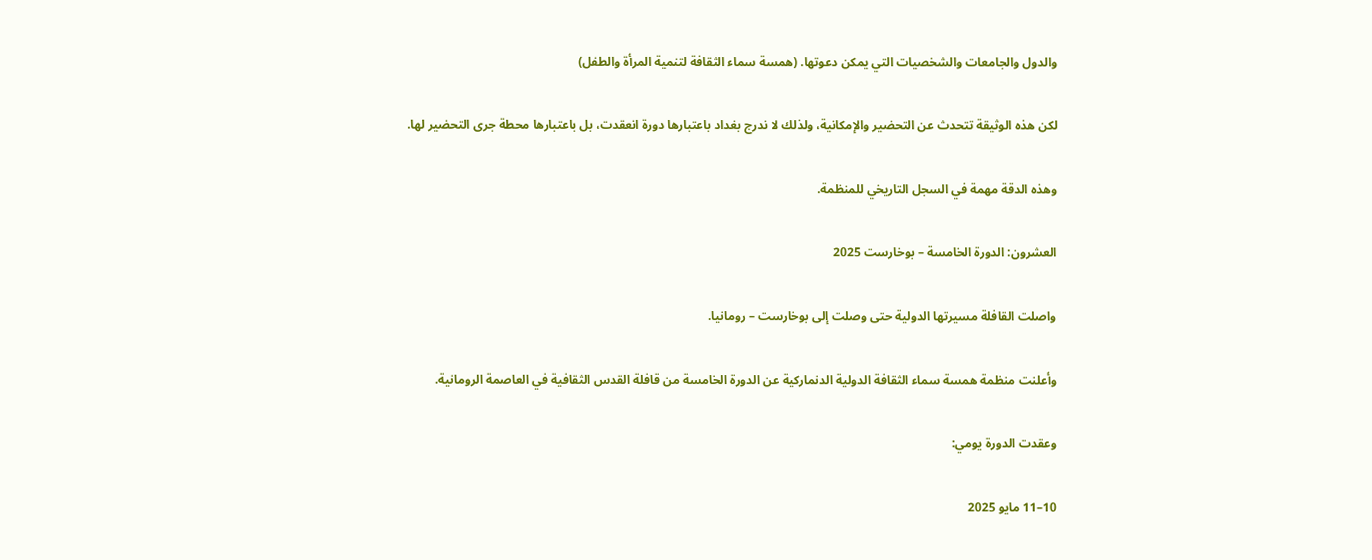والدول والجامعات والشخصيات التي يمكن دعوتها. (همسة سماء الثقافة لتنمية المرأة والطفل)

لكن هذه الوثيقة تتحدث عن التحضير والإمكانية، ولذلك لا ندرج بغداد باعتبارها دورة انعقدت، بل باعتبارها محطة جرى التحضير لها.

وهذه الدقة مهمة في السجل التاريخي للمنظمة.

العشرون: الدورة الخامسة – بوخارست 2025

واصلت القافلة مسيرتها الدولية حتى وصلت إلى بوخارست – رومانيا.

وأعلنت منظمة همسة سماء الثقافة الدولية الدنماركية عن الدورة الخامسة من قافلة القدس الثقافية في العاصمة الرومانية.

وعقدت الدورة يومي:

10–11 مايو 2025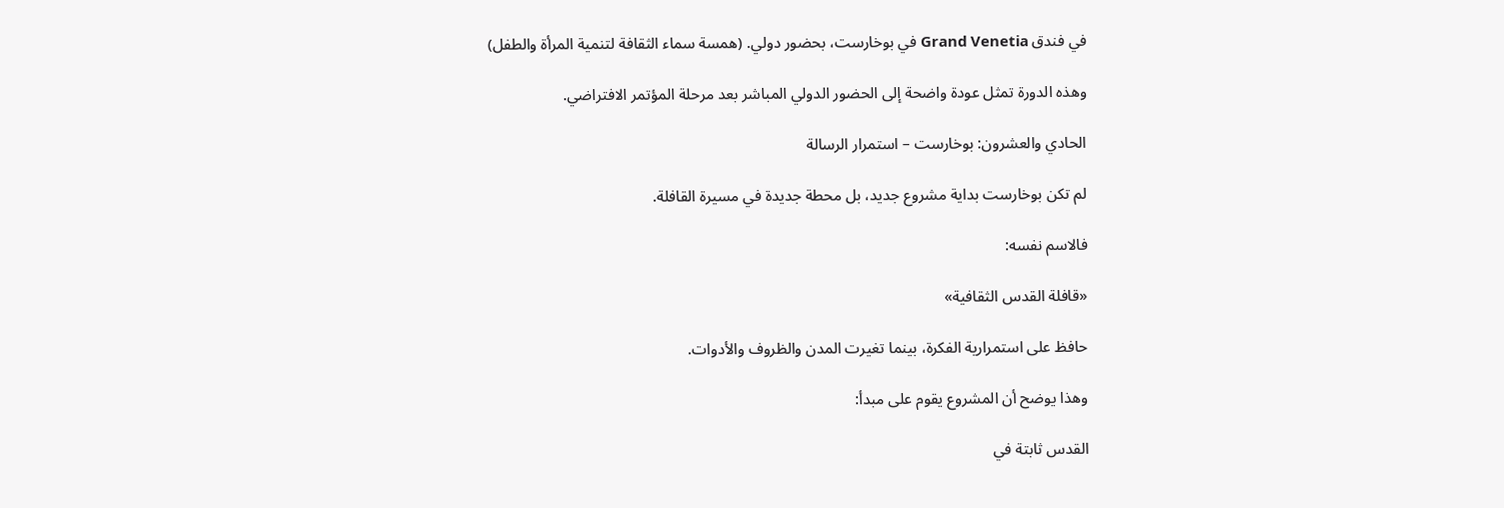في فندق Grand Venetia في بوخارست، بحضور دولي. (همسة سماء الثقافة لتنمية المرأة والطفل)

وهذه الدورة تمثل عودة واضحة إلى الحضور الدولي المباشر بعد مرحلة المؤتمر الافتراضي.

الحادي والعشرون: بوخارست – استمرار الرسالة

لم تكن بوخارست بداية مشروع جديد، بل محطة جديدة في مسيرة القافلة.

فالاسم نفسه:

«قافلة القدس الثقافية»

حافظ على استمرارية الفكرة، بينما تغيرت المدن والظروف والأدوات.

وهذا يوضح أن المشروع يقوم على مبدأ:

القدس ثابتة في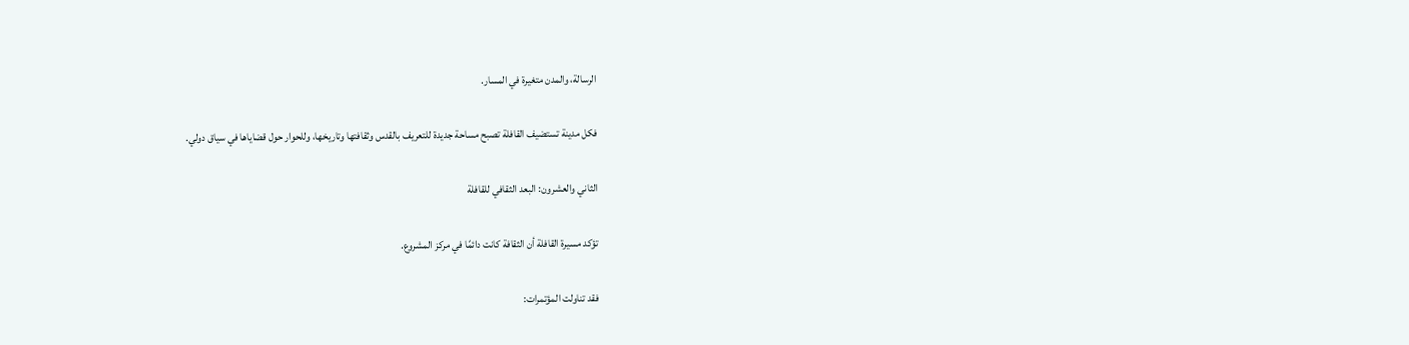الرسالة، والمدن متغيرة في المسار.

فكل مدينة تستضيف القافلة تصبح مساحة جديدة للتعريف بالقدس وثقافتها وتاريخها، وللحوار حول قضاياها في سياق دولي.

الثاني والعشرون: البعد الثقافي للقافلة

تؤكد مسيرة القافلة أن الثقافة كانت دائمًا في مركز المشروع.

فقد تناولت المؤتمرات: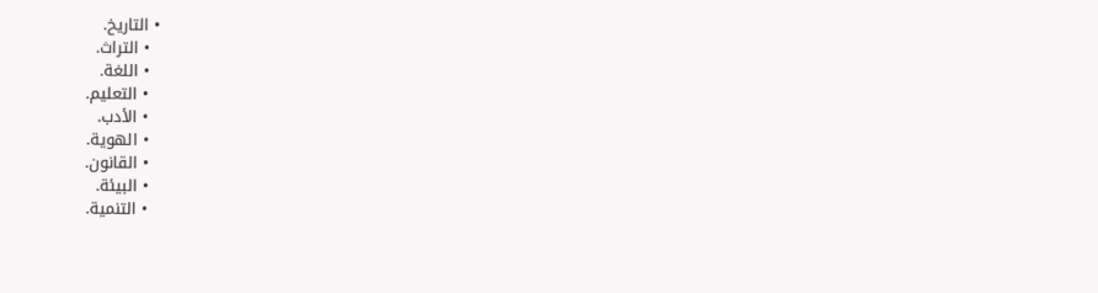• التاريخ.
  • التراث.
  • اللغة.
  • التعليم.
  • الأدب.
  • الهوية.
  • القانون.
  • البيئة.
  • التنمية.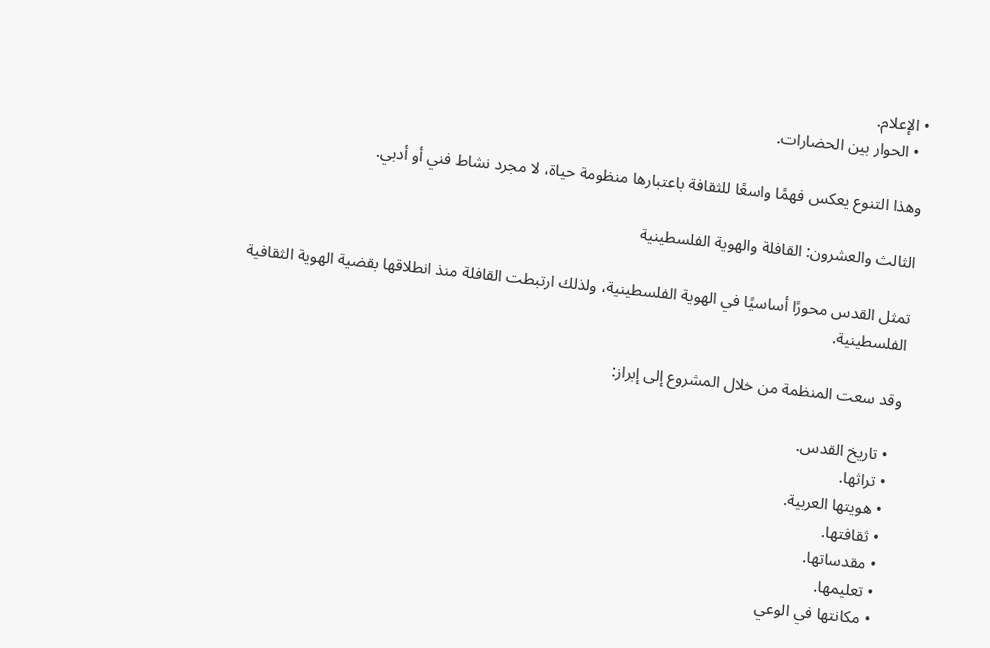• الإعلام.
  • الحوار بين الحضارات.

وهذا التنوع يعكس فهمًا واسعًا للثقافة باعتبارها منظومة حياة، لا مجرد نشاط فني أو أدبي.

الثالث والعشرون: القافلة والهوية الفلسطينية

تمثل القدس محورًا أساسيًا في الهوية الفلسطينية، ولذلك ارتبطت القافلة منذ انطلاقها بقضية الهوية الثقافية الفلسطينية.

وقد سعت المنظمة من خلال المشروع إلى إبراز:

  • تاريخ القدس.
  • تراثها.
  • هويتها العربية.
  • ثقافتها.
  • مقدساتها.
  • تعليمها.
  • مكانتها في الوعي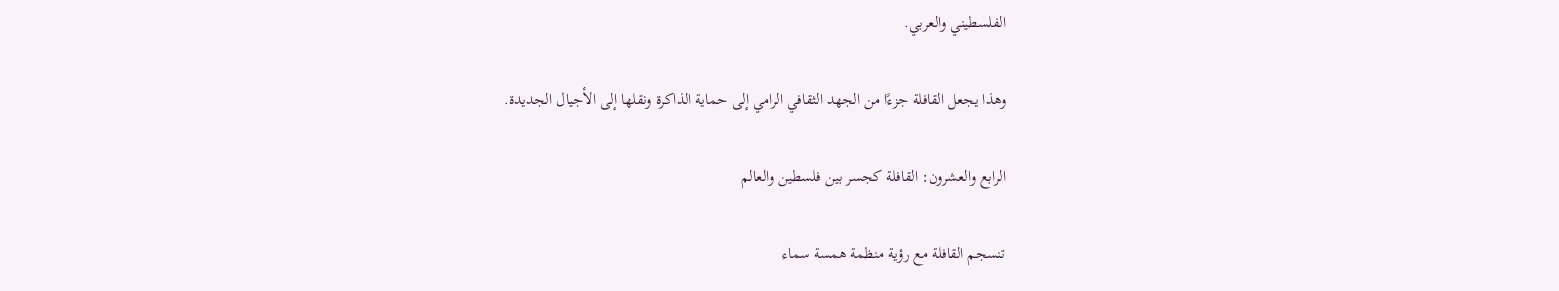الفلسطيني والعربي.

وهذا يجعل القافلة جزءًا من الجهد الثقافي الرامي إلى حماية الذاكرة ونقلها إلى الأجيال الجديدة.

الرابع والعشرون: القافلة كجسر بين فلسطين والعالم

تنسجم القافلة مع رؤية منظمة همسة سماء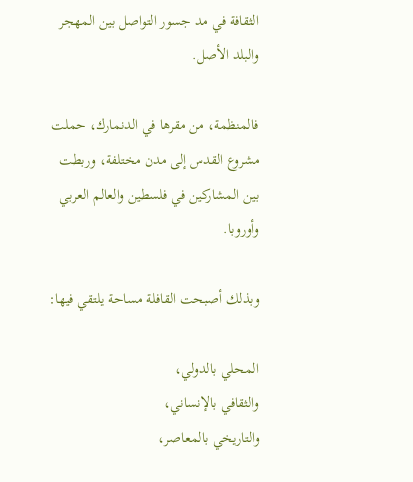الثقافة في مد جسور التواصل بين المهجر والبلد الأصل.

فالمنظمة، من مقرها في الدنمارك، حملت مشروع القدس إلى مدن مختلفة، وربطت بين المشاركين في فلسطين والعالم العربي وأوروبا.

وبذلك أصبحت القافلة مساحة يلتقي فيها:

المحلي بالدولي،
والثقافي بالإنساني،
والتاريخي بالمعاصر،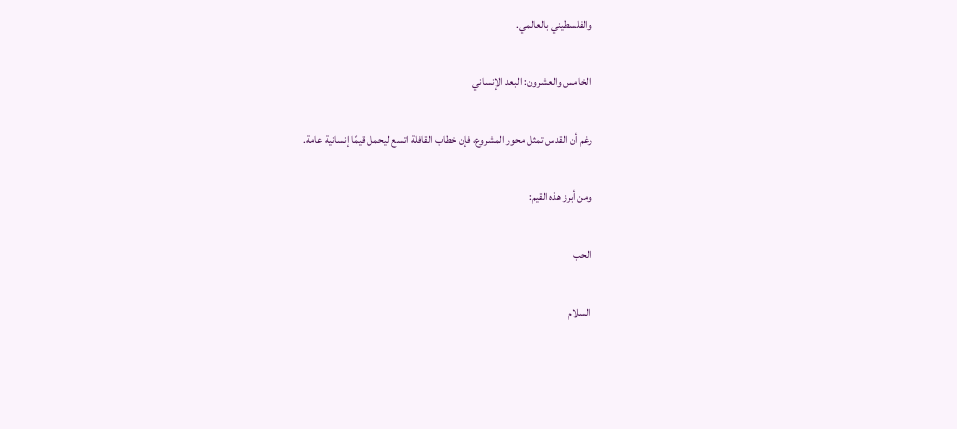والفلسطيني بالعالمي.

الخامس والعشرون: البعد الإنساني

رغم أن القدس تمثل محور المشروع، فإن خطاب القافلة اتسع ليحمل قيمًا إنسانية عامة.

ومن أبرز هذه القيم:

الحب

السلام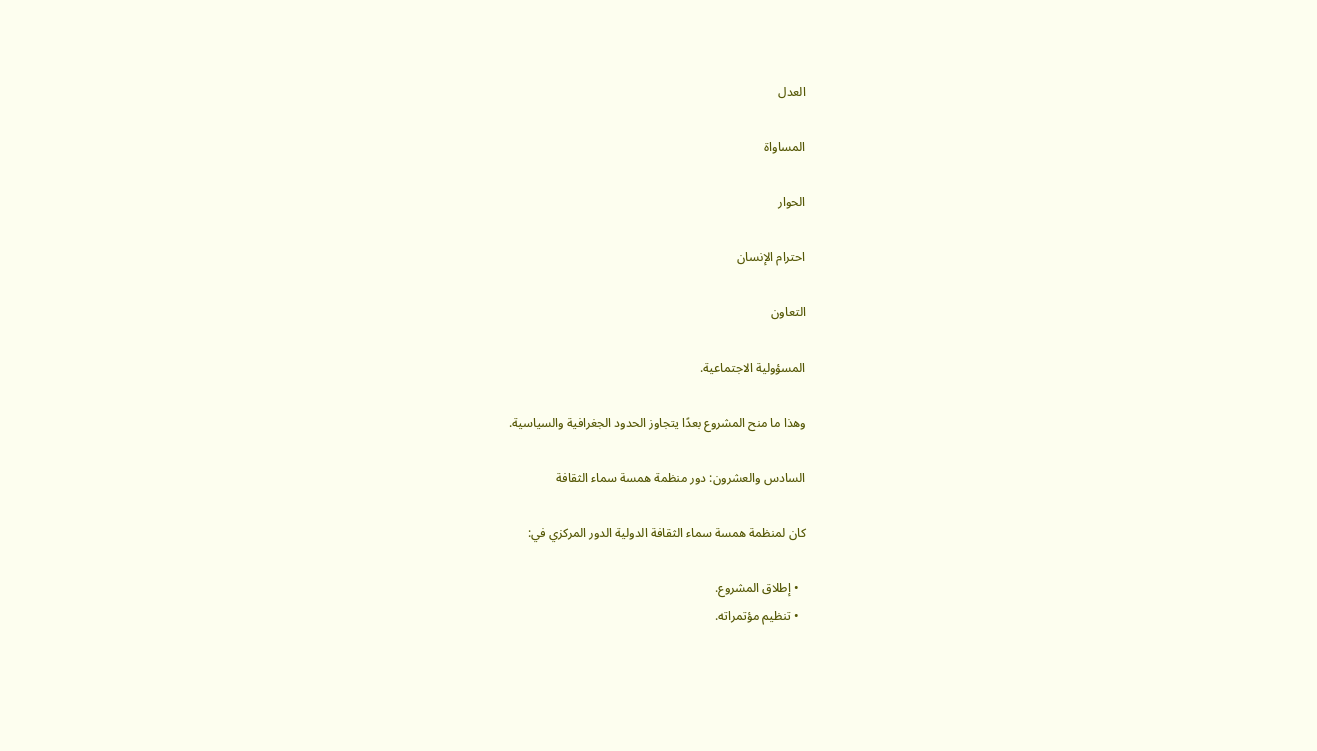العدل

المساواة

الحوار

احترام الإنسان

التعاون

المسؤولية الاجتماعية.

وهذا ما منح المشروع بعدًا يتجاوز الحدود الجغرافية والسياسية.

السادس والعشرون: دور منظمة همسة سماء الثقافة

كان لمنظمة همسة سماء الثقافة الدولية الدور المركزي في:

  • إطلاق المشروع.
  • تنظيم مؤتمراته.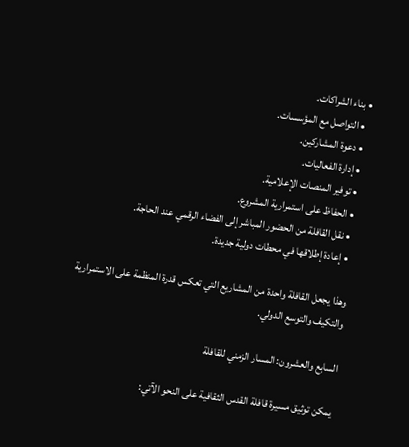• بناء الشراكات.
  • التواصل مع المؤسسات.
  • دعوة المشاركين.
  • إدارة الفعاليات.
  • توفير المنصات الإعلامية.
  • الحفاظ على استمرارية المشروع.
  • نقل القافلة من الحضور المباشر إلى الفضاء الرقمي عند الحاجة.
  • إعادة إطلاقها في محطات دولية جديدة.

وهذا يجعل القافلة واحدة من المشاريع التي تعكس قدرة المنظمة على الاستمرارية والتكيف والتوسع الدولي.

السابع والعشرون: المسار الزمني للقافلة

يمكن توثيق مسيرة قافلة القدس الثقافية على النحو الآتي: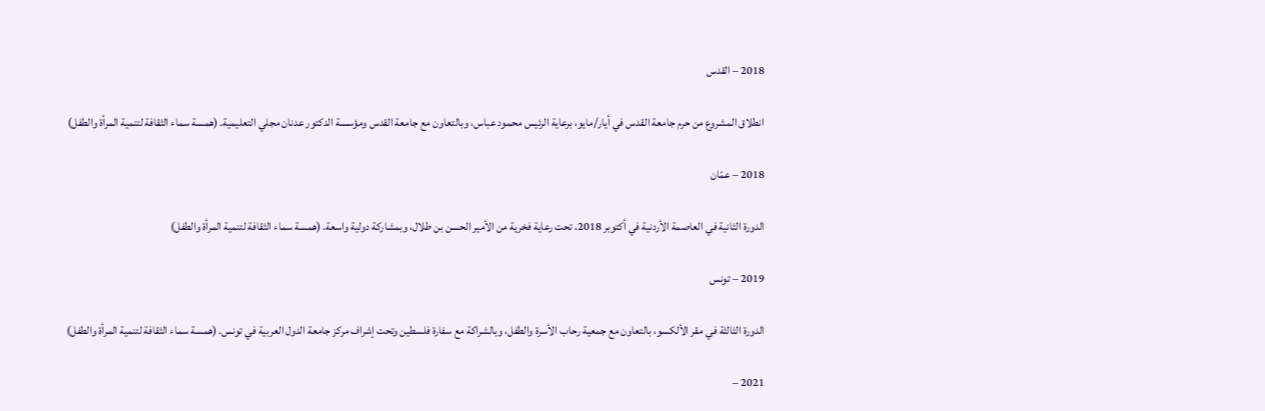2018 – القدس

انطلاق المشروع من حرم جامعة القدس في أيار/مايو، برعاية الرئيس محمود عباس، وبالتعاون مع جامعة القدس ومؤسسة الدكتور عدنان مجلي التعليمية. (همسة سماء الثقافة لتنمية المرأة والطفل)

2018 – عمّان

الدورة الثانية في العاصمة الأردنية في أكتوبر 2018، تحت رعاية فخرية من الأمير الحسن بن طلال، وبمشاركة دولية واسعة. (همسة سماء الثقافة لتنمية المرأة والطفل)

2019 – تونس

الدورة الثالثة في مقر الألكسو، بالتعاون مع جمعية رحاب الأسرة والطفل، وبالشراكة مع سفارة فلسطين وتحت إشراف مركز جامعة الدول العربية في تونس. (همسة سماء الثقافة لتنمية المرأة والطفل)

2021 –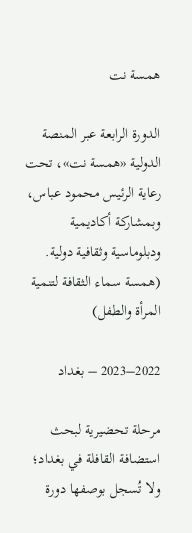همسة نت

الدورة الرابعة عبر المنصة الدولية «همسة نت»، تحت رعاية الرئيس محمود عباس، وبمشاركة أكاديمية ودبلوماسية وثقافية دولية. (همسة سماء الثقافة لتنمية المرأة والطفل)

2022–2023 – بغداد

مرحلة تحضيرية لبحث استضافة القافلة في بغداد؛ ولا تُسجل بوصفها دورة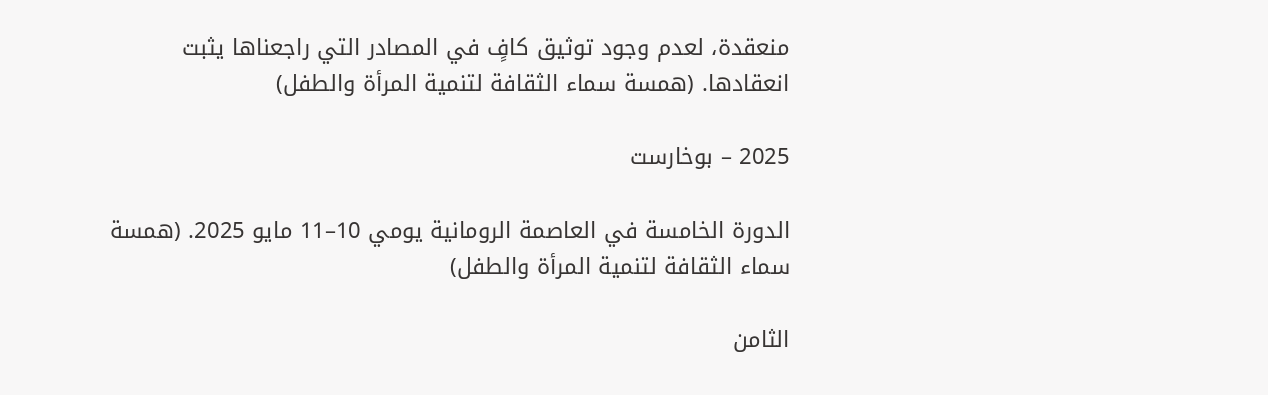منعقدة، لعدم وجود توثيق كافٍ في المصادر التي راجعناها يثبت انعقادها. (همسة سماء الثقافة لتنمية المرأة والطفل)

2025 – بوخارست

الدورة الخامسة في العاصمة الرومانية يومي 10–11 مايو 2025. (همسة سماء الثقافة لتنمية المرأة والطفل)

الثامن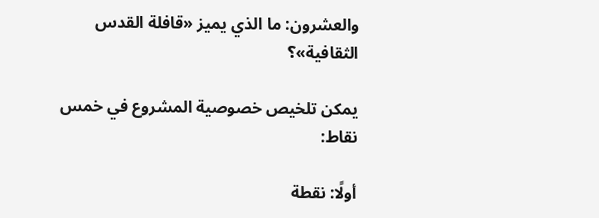والعشرون: ما الذي يميز «قافلة القدس الثقافية»؟

يمكن تلخيص خصوصية المشروع في خمس نقاط:

أولًا: نقطة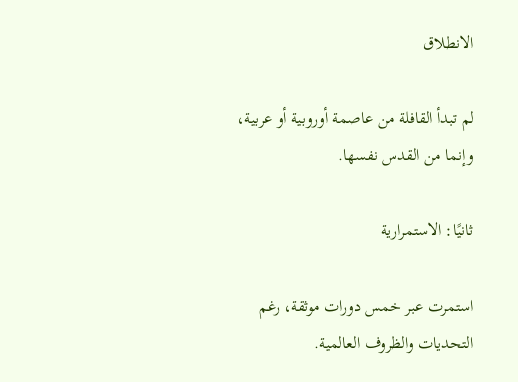الانطلاق

لم تبدأ القافلة من عاصمة أوروبية أو عربية، وإنما من القدس نفسها.

ثانيًا: الاستمرارية

استمرت عبر خمس دورات موثقة، رغم التحديات والظروف العالمية.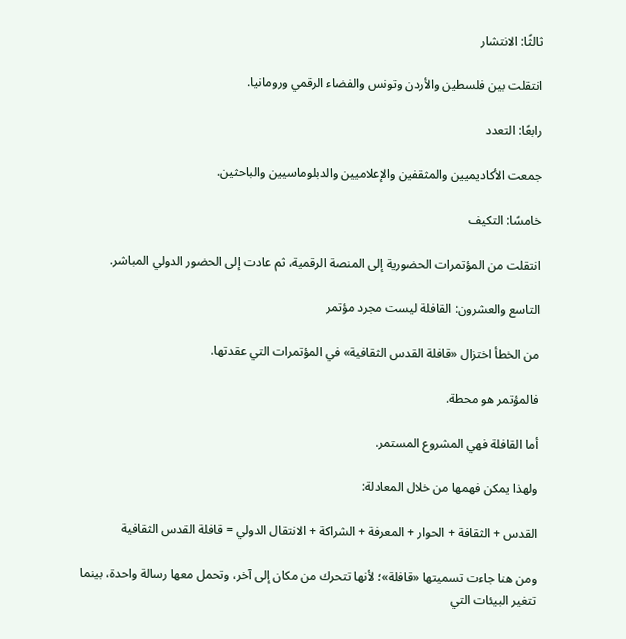ثالثًا: الانتشار

انتقلت بين فلسطين والأردن وتونس والفضاء الرقمي ورومانيا.

رابعًا: التعدد

جمعت الأكاديميين والمثقفين والإعلاميين والدبلوماسيين والباحثين.

خامسًا: التكيف

انتقلت من المؤتمرات الحضورية إلى المنصة الرقمية، ثم عادت إلى الحضور الدولي المباشر.

التاسع والعشرون: القافلة ليست مجرد مؤتمر

من الخطأ اختزال «قافلة القدس الثقافية» في المؤتمرات التي عقدتها.

فالمؤتمر هو محطة.

أما القافلة فهي المشروع المستمر.

ولهذا يمكن فهمها من خلال المعادلة:

القدس + الثقافة + الحوار + المعرفة + الشراكة + الانتقال الدولي = قافلة القدس الثقافية

ومن هنا جاءت تسميتها «قافلة»؛ لأنها تتحرك من مكان إلى آخر، وتحمل معها رسالة واحدة، بينما تتغير البيئات التي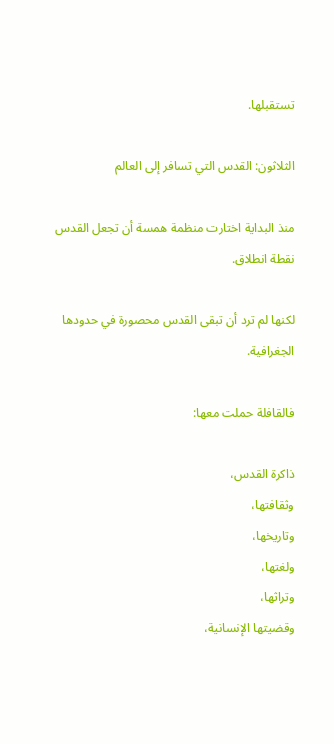تستقبلها.

الثلاثون: القدس التي تسافر إلى العالم

منذ البداية اختارت منظمة همسة أن تجعل القدس نقطة انطلاق.

لكنها لم ترد أن تبقى القدس محصورة في حدودها الجغرافية.

فالقافلة حملت معها:

ذاكرة القدس،
وثقافتها،
وتاريخها،
ولغتها،
وتراثها،
وقضيتها الإنسانية،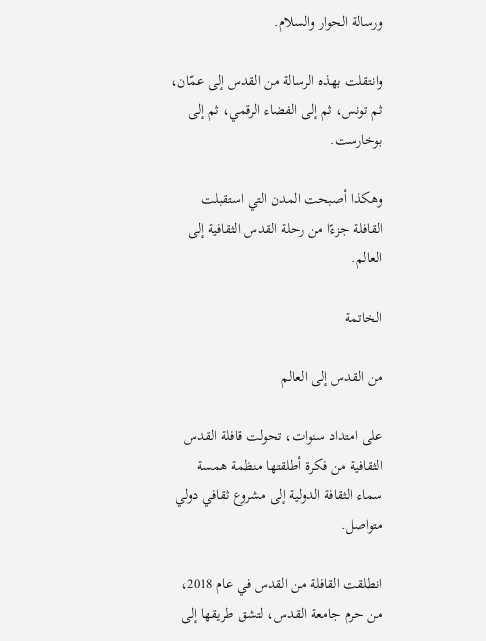ورسالة الحوار والسلام.

وانتقلت بهذه الرسالة من القدس إلى عمّان، ثم تونس، ثم إلى الفضاء الرقمي، ثم إلى بوخارست.

وهكذا أصبحت المدن التي استقبلت القافلة جزءًا من رحلة القدس الثقافية إلى العالم.

الخاتمة

من القدس إلى العالم

على امتداد سنوات، تحولت قافلة القدس الثقافية من فكرة أطلقتها منظمة همسة سماء الثقافة الدولية إلى مشروع ثقافي دولي متواصل.

انطلقت القافلة من القدس في عام 2018، من حرم جامعة القدس، لتشق طريقها إلى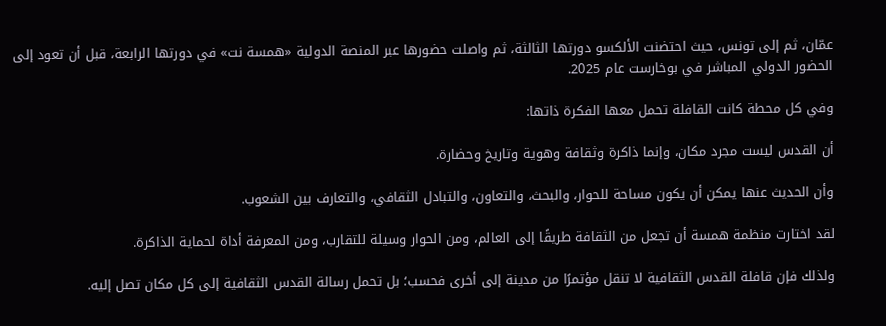عمّان، ثم إلى تونس، حيث احتضنت الألكسو دورتها الثالثة، ثم واصلت حضورها عبر المنصة الدولية «همسة نت» في دورتها الرابعة، قبل أن تعود إلى الحضور الدولي المباشر في بوخارست عام 2025.

وفي كل محطة كانت القافلة تحمل معها الفكرة ذاتها:

أن القدس ليست مجرد مكان، وإنما ذاكرة وثقافة وهوية وتاريخ وحضارة.

وأن الحديث عنها يمكن أن يكون مساحة للحوار، والبحث، والتعاون، والتبادل الثقافي، والتعارف بين الشعوب.

لقد اختارت منظمة همسة أن تجعل من الثقافة طريقًا إلى العالم، ومن الحوار وسيلة للتقارب، ومن المعرفة أداة لحماية الذاكرة.

ولذلك فإن قافلة القدس الثقافية لا تنقل مؤتمرًا من مدينة إلى أخرى فحسب؛ بل تحمل رسالة القدس الثقافية إلى كل مكان تصل إليه.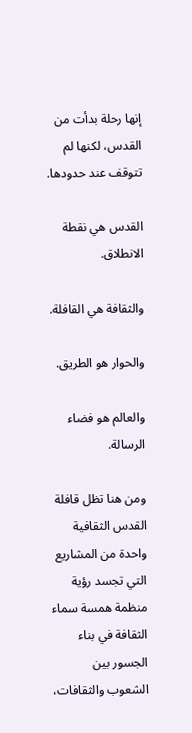إنها رحلة بدأت من القدس، لكنها لم تتوقف عند حدودها.

القدس هي نقطة الانطلاق.

والثقافة هي القافلة.

والحوار هو الطريق.

والعالم هو فضاء الرسالة.

ومن هنا تظل قافلة القدس الثقافية واحدة من المشاريع التي تجسد رؤية منظمة همسة سماء الثقافة في بناء الجسور بين الشعوب والثقافات،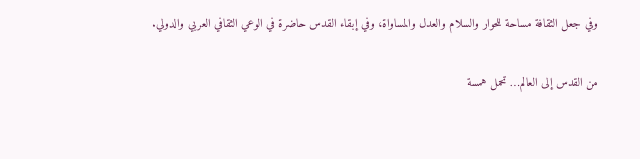وفي جعل الثقافة مساحة للحوار والسلام والعدل والمساواة، وفي إبقاء القدس حاضرة في الوعي الثقافي العربي والدولي.

من القدس إلى العالم… تحمل همسة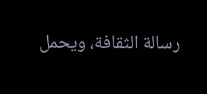رسالة الثقافة، ويحمل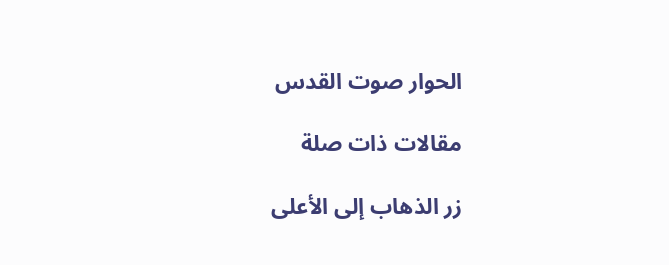الحوار صوت القدس

مقالات ذات صلة

زر الذهاب إلى الأعلى